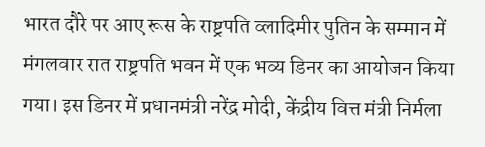भारत दौरे पर आए रूस के राष्ट्रपति व्लादिमीर पुतिन के सम्मान में मंगलवार रात राष्ट्रपति भवन में एक भव्य डिनर का आयोजन किया गया। इस डिनर में प्रधानमंत्री नरेंद्र मोदी, केंद्रीय वित्त मंत्री निर्मला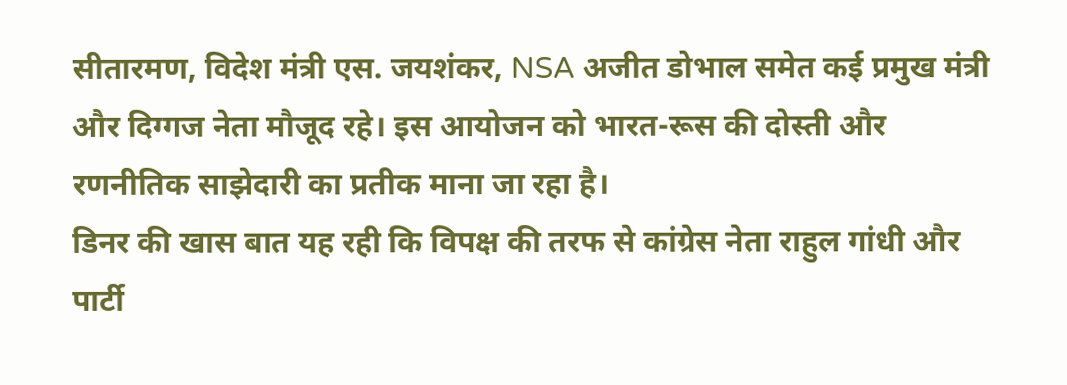सीतारमण, विदेश मंत्री एस. जयशंकर, NSA अजीत डोभाल समेत कई प्रमुख मंत्री और दिग्गज नेता मौजूद रहे। इस आयोजन को भारत-रूस की दोस्ती और रणनीतिक साझेदारी का प्रतीक माना जा रहा है।
डिनर की खास बात यह रही कि विपक्ष की तरफ से कांग्रेस नेता राहुल गांधी और पार्टी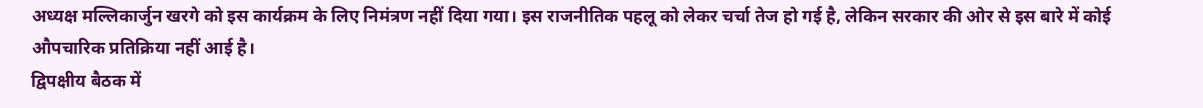अध्यक्ष मल्लिकार्जुन खरगे को इस कार्यक्रम के लिए निमंत्रण नहीं दिया गया। इस राजनीतिक पहलू को लेकर चर्चा तेज हो गई है, लेकिन सरकार की ओर से इस बारे में कोई औपचारिक प्रतिक्रिया नहीं आई है।
द्विपक्षीय बैठक में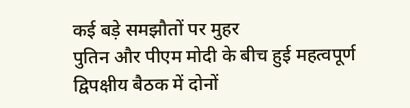कई बड़े समझौतों पर मुहर
पुतिन और पीएम मोदी के बीच हुई महत्वपूर्ण द्विपक्षीय बैठक में दोनों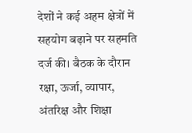देशों ने कई अहम क्षेत्रों में सहयोग बढ़ाने पर सहमति दर्ज की। बैठक के दौरान रक्षा, ऊर्जा, व्यापार, अंतरिक्ष और शिक्षा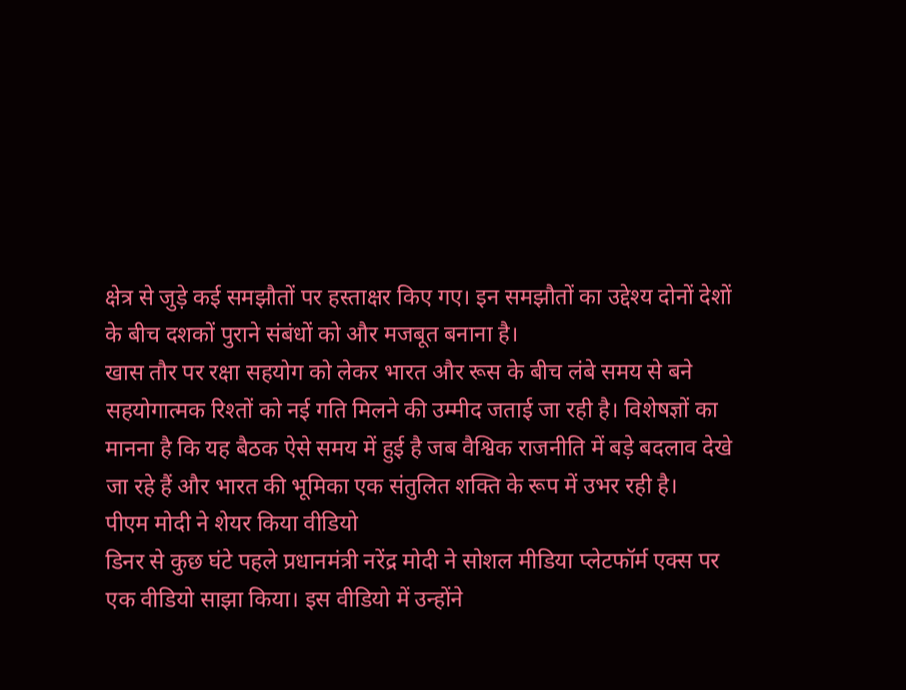क्षेत्र से जुड़े कई समझौतों पर हस्ताक्षर किए गए। इन समझौतों का उद्देश्य दोनों देशों के बीच दशकों पुराने संबंधों को और मजबूत बनाना है।
खास तौर पर रक्षा सहयोग को लेकर भारत और रूस के बीच लंबे समय से बने सहयोगात्मक रिश्तों को नई गति मिलने की उम्मीद जताई जा रही है। विशेषज्ञों का मानना है कि यह बैठक ऐसे समय में हुई है जब वैश्विक राजनीति में बड़े बदलाव देखे जा रहे हैं और भारत की भूमिका एक संतुलित शक्ति के रूप में उभर रही है।
पीएम मोदी ने शेयर किया वीडियो
डिनर से कुछ घंटे पहले प्रधानमंत्री नरेंद्र मोदी ने सोशल मीडिया प्लेटफॉर्म एक्स पर एक वीडियो साझा किया। इस वीडियो में उन्होंने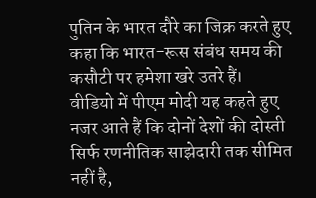पुतिन के भारत दौरे का जिक्र करते हुए कहा कि भारत-रूस संबंध समय की कसौटी पर हमेशा खरे उतरे हैं।
वीडियो में पीएम मोदी यह कहते हुए नजर आते हैं कि दोनों देशों की दोस्ती सिर्फ रणनीतिक साझेदारी तक सीमित नहीं है,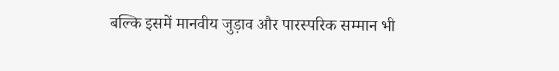बल्कि इसमें मानवीय जुड़ाव और पारस्परिक सम्मान भी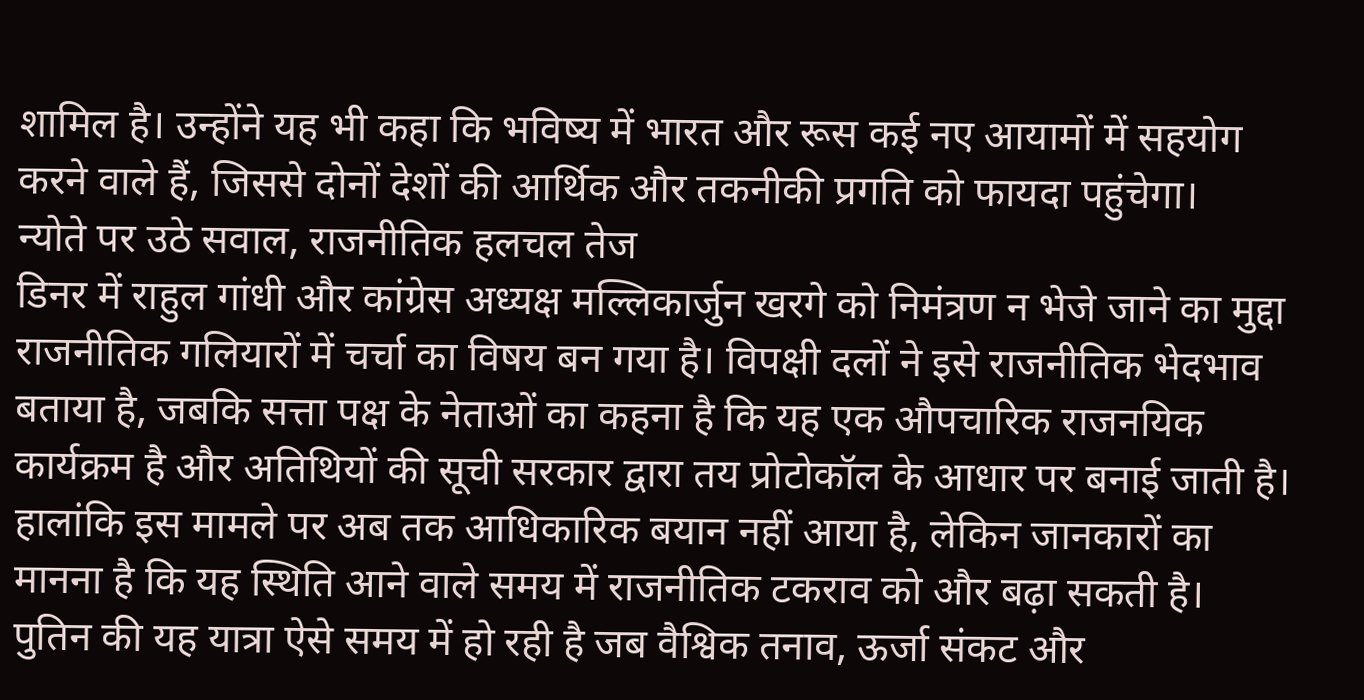शामिल है। उन्होंने यह भी कहा कि भविष्य में भारत और रूस कई नए आयामों में सहयोग करने वाले हैं, जिससे दोनों देशों की आर्थिक और तकनीकी प्रगति को फायदा पहुंचेगा।
न्योते पर उठे सवाल, राजनीतिक हलचल तेज
डिनर में राहुल गांधी और कांग्रेस अध्यक्ष मल्लिकार्जुन खरगे को निमंत्रण न भेजे जाने का मुद्दा राजनीतिक गलियारों में चर्चा का विषय बन गया है। विपक्षी दलों ने इसे राजनीतिक भेदभाव बताया है, जबकि सत्ता पक्ष के नेताओं का कहना है कि यह एक औपचारिक राजनयिक कार्यक्रम है और अतिथियों की सूची सरकार द्वारा तय प्रोटोकॉल के आधार पर बनाई जाती है।
हालांकि इस मामले पर अब तक आधिकारिक बयान नहीं आया है, लेकिन जानकारों का मानना है कि यह स्थिति आने वाले समय में राजनीतिक टकराव को और बढ़ा सकती है। पुतिन की यह यात्रा ऐसे समय में हो रही है जब वैश्विक तनाव, ऊर्जा संकट और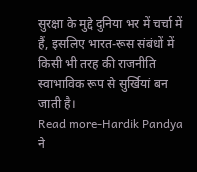सुरक्षा के मुद्दे दुनिया भर में चर्चा में हैं, इसलिए भारत-रूस संबंधों में किसी भी तरह की राजनीति स्वाभाविक रूप से सुर्खियां बन जाती है।
Read more-Hardik Pandya ने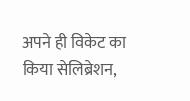अपने ही विकेट का किया सेलिब्रेशन,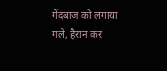गेंदबाज को लगाया गले, हैरान कर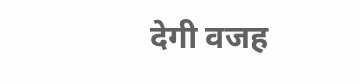देगी वजह